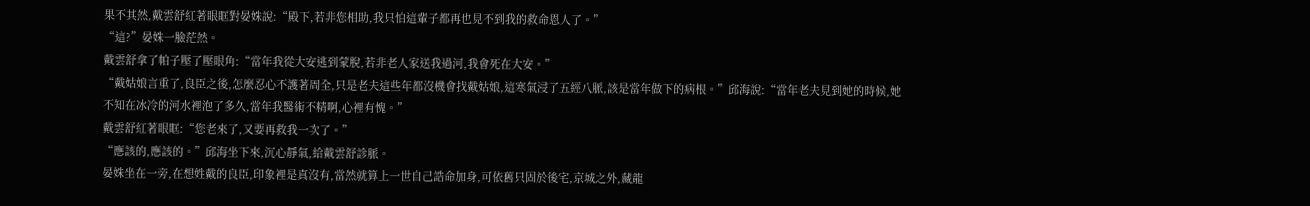果不其然,戴雲舒紅著眼眶對晏姝說:“殿下,若非您相助,我只怕這輩子都再也見不到我的救命恩人了。”
“這?”晏姝一臉茫然。
戴雲舒拿了帕子壓了壓眼角:“當年我從大安逃到蒙脫,若非老人家送我過河,我會死在大安。”
“戴姑娘言重了,良臣之後,怎麼忍心不護著周全,只是老夫這些年都沒機會找戴姑娘,這寒氣浸了五經八脈,該是當年做下的病根。”邱海說:“當年老夫見到她的時候,她不知在冰冷的河水裡泡了多久,當年我醫術不精啊,心裡有愧。”
戴雲舒紅著眼眶:“您老來了,又要再救我一次了。”
“應該的,應該的。”邱海坐下來,沉心靜氣,給戴雲舒診脈。
晏姝坐在一旁,在想姓戴的良臣,印象裡是真沒有,當然就算上一世自己誥命加身,可依舊只固於後宅,京城之外,藏龍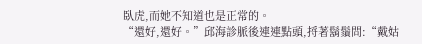臥虎,而她不知道也是正常的。
“還好,還好。”邱海診脈後連連點頭,捋著鬍鬚問:“戴姑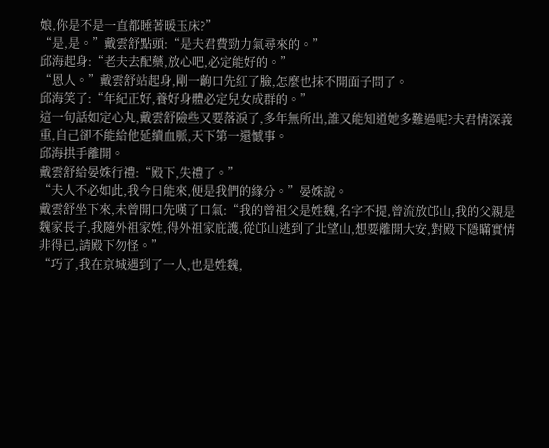娘,你是不是一直都睡著暖玉床?”
“是,是。”戴雲舒點頭:“是夫君費勁力氣尋來的。”
邱海起身:“老夫去配藥,放心吧,必定能好的。”
“恩人。”戴雲舒站起身,剛一齣口先紅了臉,怎麼也抹不開面子問了。
邱海笑了:“年紀正好,養好身體必定兒女成群的。”
這一句話如定心丸,戴雲舒險些又要落淚了,多年無所出,誰又能知道她多難過呢?夫君情深義重,自己卻不能給他延續血脈,天下第一還憾事。
邱海拱手離開。
戴雲舒給晏姝行禮:“殿下,失禮了。”
“夫人不必如此,我今日能來,便是我們的緣分。”晏姝說。
戴雲舒坐下來,未曾開口先嘆了口氣:“我的曾祖父是姓魏,名字不提,曾流放邙山,我的父親是魏家長子,我隨外祖家姓,得外祖家庇護,從邙山逃到了北望山,想要離開大安,對殿下隱瞞實情非得已,請殿下勿怪。”
“巧了,我在京城遇到了一人,也是姓魏,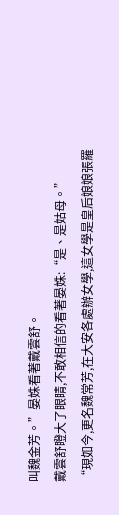叫魏金芳。”晏姝看著戴雲舒。
戴雲舒瞪大了眼睛,不敢相信的看著晏姝:“是、是姑母。”
“現如今,更名魏常芳,在大安各處辦女學,這女學是皇后娘娘張羅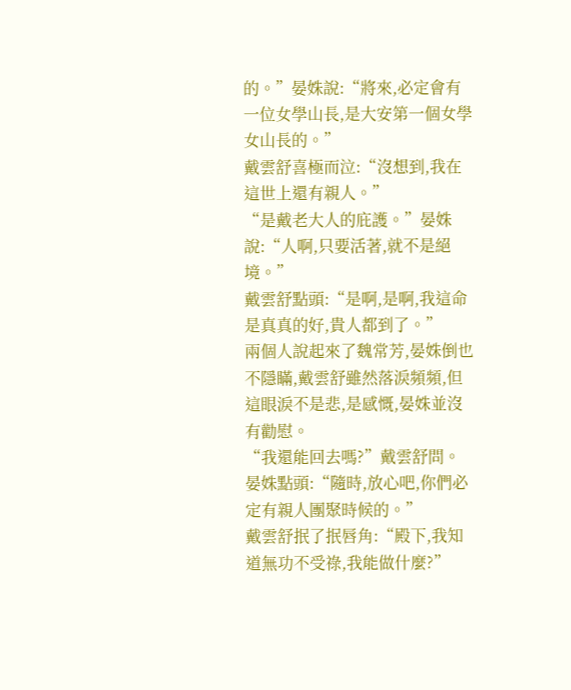的。”晏姝說:“將來,必定會有一位女學山長,是大安第一個女學女山長的。”
戴雲舒喜極而泣:“沒想到,我在這世上還有親人。”
“是戴老大人的庇護。”晏姝說:“人啊,只要活著,就不是絕境。”
戴雲舒點頭:“是啊,是啊,我這命是真真的好,貴人都到了。”
兩個人說起來了魏常芳,晏姝倒也不隱瞞,戴雲舒雖然落淚頻頻,但這眼淚不是悲,是感慨,晏姝並沒有勸慰。
“我還能回去嗎?”戴雲舒問。
晏姝點頭:“隨時,放心吧,你們必定有親人團聚時候的。”
戴雲舒抿了抿唇角:“殿下,我知道無功不受祿,我能做什麼?”